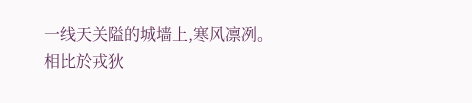一线天关隘的城墙上,寒风凛冽。
相比於戎狄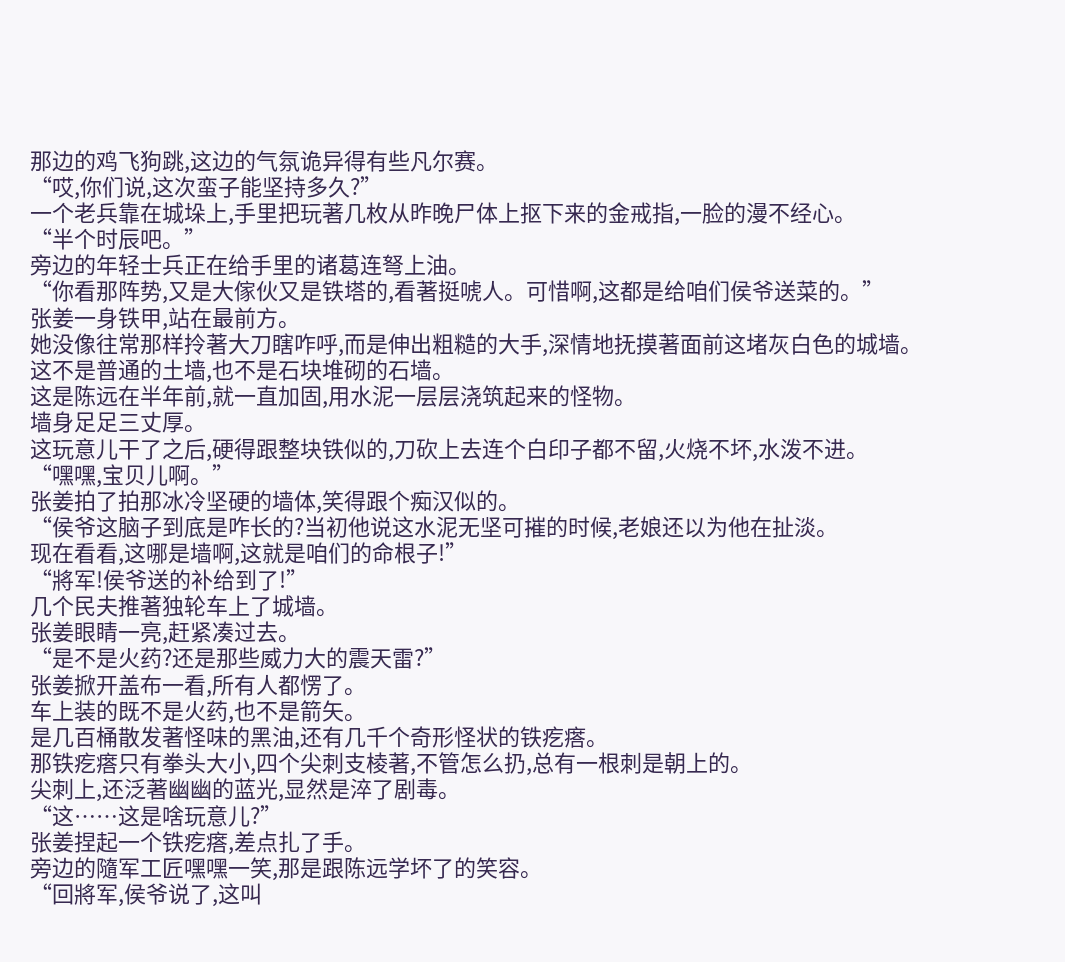那边的鸡飞狗跳,这边的气氛诡异得有些凡尔赛。
“哎,你们说,这次蛮子能坚持多久?”
一个老兵靠在城垛上,手里把玩著几枚从昨晚尸体上抠下来的金戒指,一脸的漫不经心。
“半个时辰吧。”
旁边的年轻士兵正在给手里的诸葛连弩上油。
“你看那阵势,又是大傢伙又是铁塔的,看著挺唬人。可惜啊,这都是给咱们侯爷送菜的。”
张姜一身铁甲,站在最前方。
她没像往常那样拎著大刀瞎咋呼,而是伸出粗糙的大手,深情地抚摸著面前这堵灰白色的城墙。
这不是普通的土墙,也不是石块堆砌的石墙。
这是陈远在半年前,就一直加固,用水泥一层层浇筑起来的怪物。
墙身足足三丈厚。
这玩意儿干了之后,硬得跟整块铁似的,刀砍上去连个白印子都不留,火烧不坏,水泼不进。
“嘿嘿,宝贝儿啊。”
张姜拍了拍那冰冷坚硬的墙体,笑得跟个痴汉似的。
“侯爷这脑子到底是咋长的?当初他说这水泥无坚可摧的时候,老娘还以为他在扯淡。
现在看看,这哪是墙啊,这就是咱们的命根子!”
“將军!侯爷送的补给到了!”
几个民夫推著独轮车上了城墙。
张姜眼睛一亮,赶紧凑过去。
“是不是火药?还是那些威力大的震天雷?”
张姜掀开盖布一看,所有人都愣了。
车上装的既不是火药,也不是箭矢。
是几百桶散发著怪味的黑油,还有几千个奇形怪状的铁疙瘩。
那铁疙瘩只有拳头大小,四个尖刺支棱著,不管怎么扔,总有一根刺是朝上的。
尖刺上,还泛著幽幽的蓝光,显然是淬了剧毒。
“这……这是啥玩意儿?”
张姜捏起一个铁疙瘩,差点扎了手。
旁边的隨军工匠嘿嘿一笑,那是跟陈远学坏了的笑容。
“回將军,侯爷说了,这叫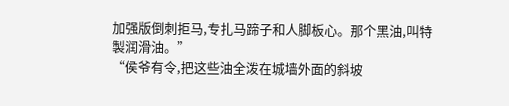加强版倒刺拒马,专扎马蹄子和人脚板心。那个黑油,叫特製润滑油。”
“侯爷有令,把这些油全泼在城墙外面的斜坡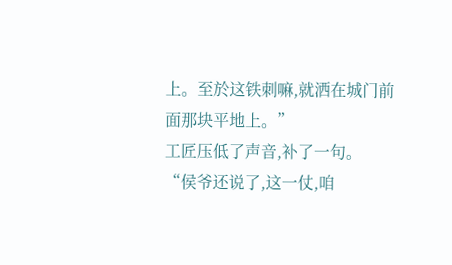上。至於这铁刺嘛,就洒在城门前面那块平地上。”
工匠压低了声音,补了一句。
“侯爷还说了,这一仗,咱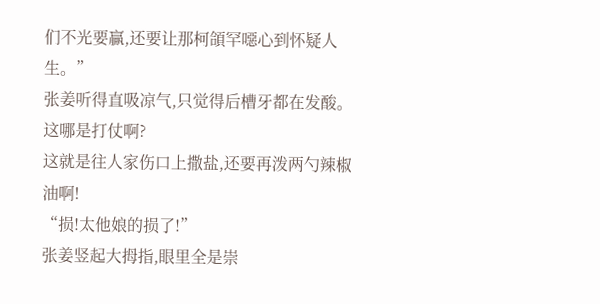们不光要贏,还要让那柯頜罕噁心到怀疑人生。”
张姜听得直吸凉气,只觉得后槽牙都在发酸。
这哪是打仗啊?
这就是往人家伤口上撒盐,还要再泼两勺辣椒油啊!
“损!太他娘的损了!”
张姜竖起大拇指,眼里全是崇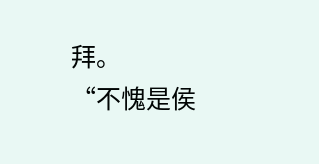拜。
“不愧是侯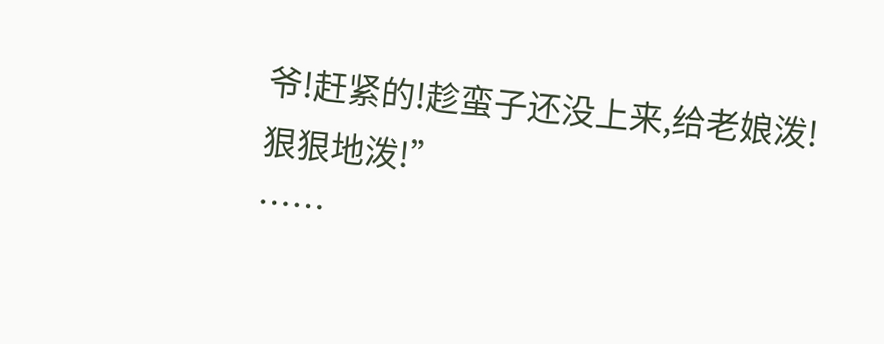爷!赶紧的!趁蛮子还没上来,给老娘泼!狠狠地泼!”
……